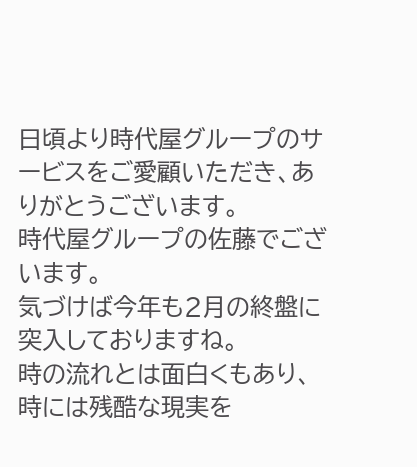日頃より時代屋グループのサービスをご愛顧いただき、ありがとうございます。
時代屋グループの佐藤でございます。
気づけば今年も2月の終盤に突入しておりますね。
時の流れとは面白くもあり、時には残酷な現実を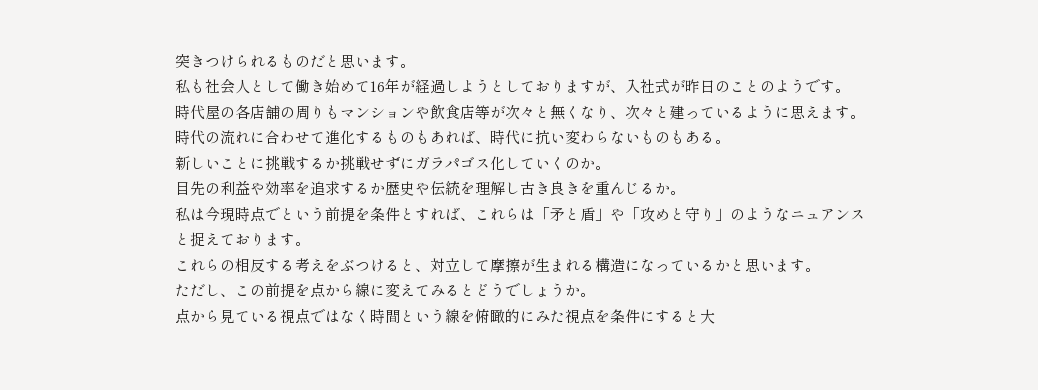突きつけられるものだと思います。
私も社会人として働き始めて16年が経過しようとしておりますが、入社式が昨日のことのようです。
時代屋の各店舗の周りもマンションや飲食店等が次々と無くなり、次々と建っているように思えます。
時代の流れに合わせて進化するものもあれば、時代に抗い変わらないものもある。
新しいことに挑戦するか挑戦せずにガラパゴス化していくのか。
目先の利益や効率を追求するか歴史や伝統を理解し古き良きを重んじるか。
私は今現時点でという前提を条件とすれば、これらは「矛と盾」や「攻めと守り」のようなニュアンスと捉えております。
これらの相反する考えをぶつけると、対立して摩擦が生まれる構造になっているかと思います。
ただし、この前提を点から線に変えてみるとどうでしょうか。
点から見ている視点ではなく時間という線を俯瞰的にみた視点を条件にすると大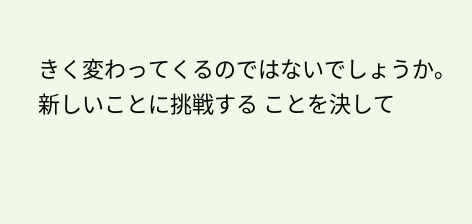きく変わってくるのではないでしょうか。
新しいことに挑戦する ことを決して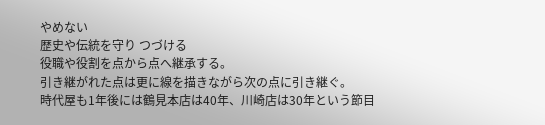やめない
歴史や伝統を守り つづける
役職や役割を点から点へ継承する。
引き継がれた点は更に線を描きながら次の点に引き継ぐ。
時代屋も1年後には鶴見本店は40年、川崎店は30年という節目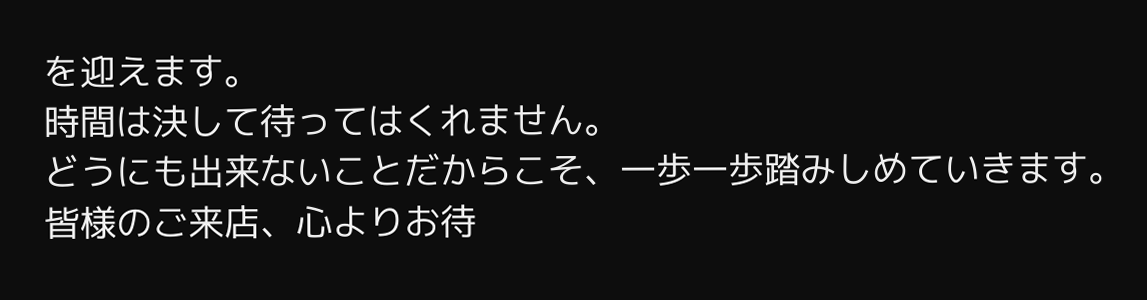を迎えます。
時間は決して待ってはくれません。
どうにも出来ないことだからこそ、一歩一歩踏みしめていきます。
皆様のご来店、心よりお待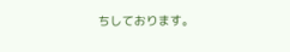ちしております。